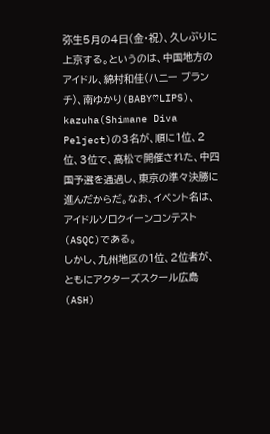弥生5月の4日(金・祝)、久しぶりに上京する。というのは、中国地方のアイドル、綿村和佳(ハニー ブランチ)、南ゆかり(BABY♡LIPS)、kazuha(Shimane Diva Pelject)の3名が、順に1位、2位、3位で、高松で開催された、中四国予選を通過し、東京の準々決勝に進んだからだ。なお、イベント名は、アイドルソロクイーンコンテスト(ASQC)である。
しかし、九州地区の1位、2位者が、ともにアクターズスクール広島(ASH)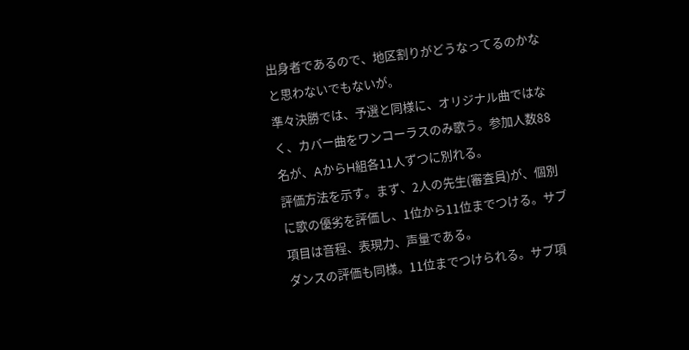出身者であるので、地区割りがどうなってるのかなと思わないでもないが。
準々決勝では、予選と同様に、オリジナル曲ではなく、カバー曲をワンコーラスのみ歌う。参加人数88名が、AからH組各11人ずつに別れる。
評価方法を示す。まず、2人の先生(審査員)が、個別に歌の優劣を評価し、1位から11位までつける。サブ項目は音程、表現力、声量である。
ダンスの評価も同様。11位までつけられる。サブ項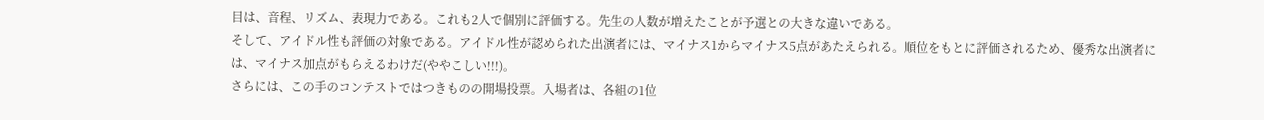目は、音程、リズム、表現力である。これも2人で個別に評価する。先生の人数が増えたことが予選との大きな違いである。
そして、アイドル性も評価の対象である。アイドル性が認められた出演者には、マイナス1からマイナス5点があたえられる。順位をもとに評価されるため、優秀な出演者には、マイナス加点がもらえるわけだ(ややこしい!!!)。
さらには、この手のコンテストではつきものの開場投票。入場者は、各組の1位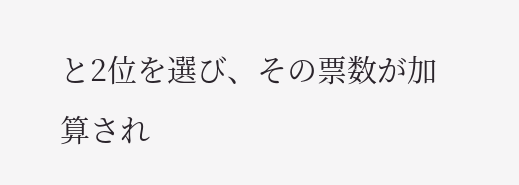と2位を選び、その票数が加算され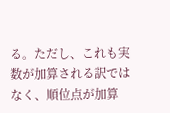る。ただし、これも実数が加算される訳ではなく、順位点が加算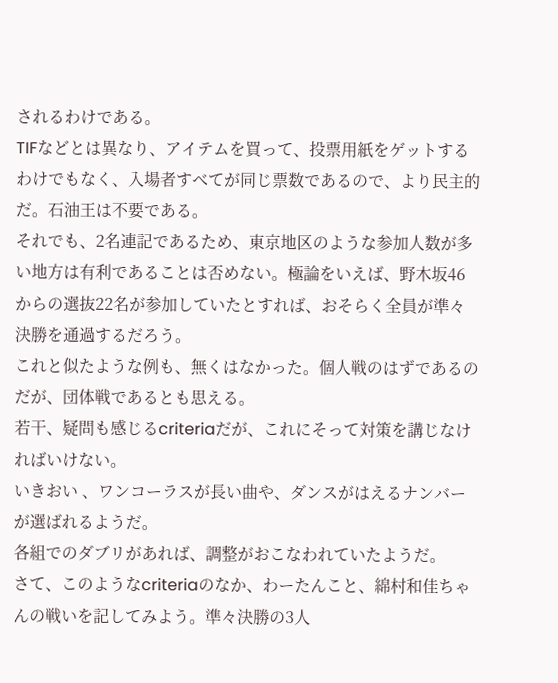されるわけである。
TIFなどとは異なり、アイテムを買って、投票用紙をゲットするわけでもなく、入場者すべてが同じ票数であるので、より民主的だ。石油王は不要である。
それでも、2名連記であるため、東京地区のような参加人数が多い地方は有利であることは否めない。極論をいえば、野木坂46からの選抜22名が参加していたとすれば、おそらく全員が準々決勝を通過するだろう。
これと似たような例も、無くはなかった。個人戦のはずであるのだが、団体戦であるとも思える。
若干、疑問も感じるcriteriaだが、これにそって対策を講じなければいけない。
いきおい 、ワンコーラスが長い曲や、ダンスがはえるナンバーが選ばれるようだ。
各組でのダブリがあれば、調整がおこなわれていたようだ。
さて、このようなcriteriaのなか、わーたんこと、綿村和佳ちゃんの戦いを記してみよう。準々決勝の3人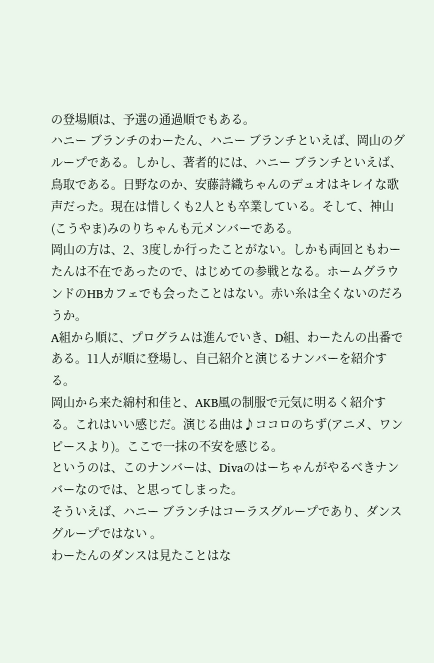の登場順は、予選の通過順でもある。
ハニー ブランチのわーたん、ハニー ブランチといえば、岡山のグループである。しかし、著者的には、ハニー ブランチといえば、鳥取である。日野なのか、安藤詩織ちゃんのデュオはキレイな歌声だった。現在は惜しくも2人とも卒業している。そして、神山(こうやま)みのりちゃんも元メンバーである。
岡山の方は、2、3度しか行ったことがない。しかも両回ともわーたんは不在であったので、はじめての参戦となる。ホームグラウンドのHBカフェでも会ったことはない。赤い糸は全くないのだろうか。
A組から順に、プログラムは進んでいき、D組、わーたんの出番である。11人が順に登場し、自己紹介と演じるナンバーを紹介する。
岡山から来た綿村和佳と、AKB風の制服で元気に明るく紹介する。これはいい感じだ。演じる曲は♪ココロのちず(アニメ、ワンピースより)。ここで一抹の不安を感じる。
というのは、このナンバーは、Divaのはーちゃんがやるべきナンバーなのでは、と思ってしまった。
そういえば、ハニー ブランチはコーラスグループであり、ダンスグループではない 。
わーたんのダンスは見たことはな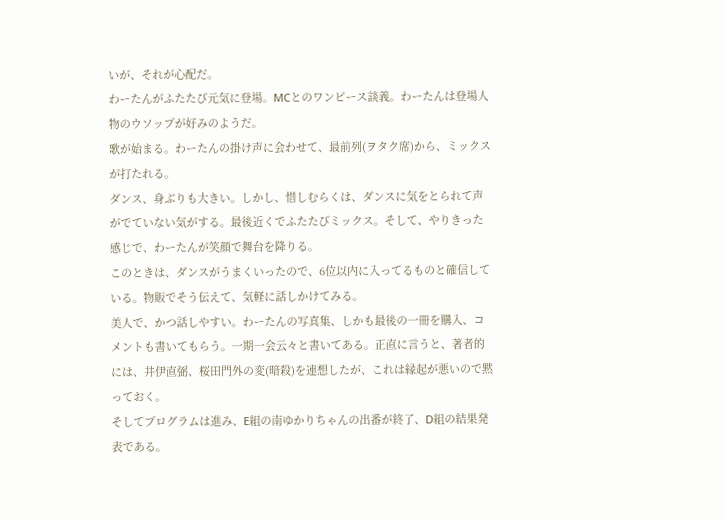いが、それが心配だ。
わーたんがふたたび元気に登場。MCとのワンピース談義。わーたんは登場人物のウソップが好みのようだ。
歌が始まる。わーたんの掛け声に会わせて、最前列(ヲタク席)から、ミックスが打たれる。
ダンス、身ぶりも大きい。しかし、惜しむらくは、ダンスに気をとられて声がでていない気がする。最後近くでふたたびミックス。そして、やりきった感じで、わーたんが笑顔で舞台を降りる。
このときは、ダンスがうまくいったので、6位以内に入ってるものと確信している。物販でそう伝えて、気軽に話しかけてみる。
美人で、かつ話しやすい。わーたんの写真集、しかも最後の一冊を購入、コメントも書いてもらう。一期一会云々と書いてある。正直に言うと、著者的には、井伊直弼、桜田門外の変(暗殺)を連想したが、これは縁起が悪いので黙っておく。
そしてプログラムは進み、E組の南ゆかりちゃんの出番が終了、D組の結果発表である。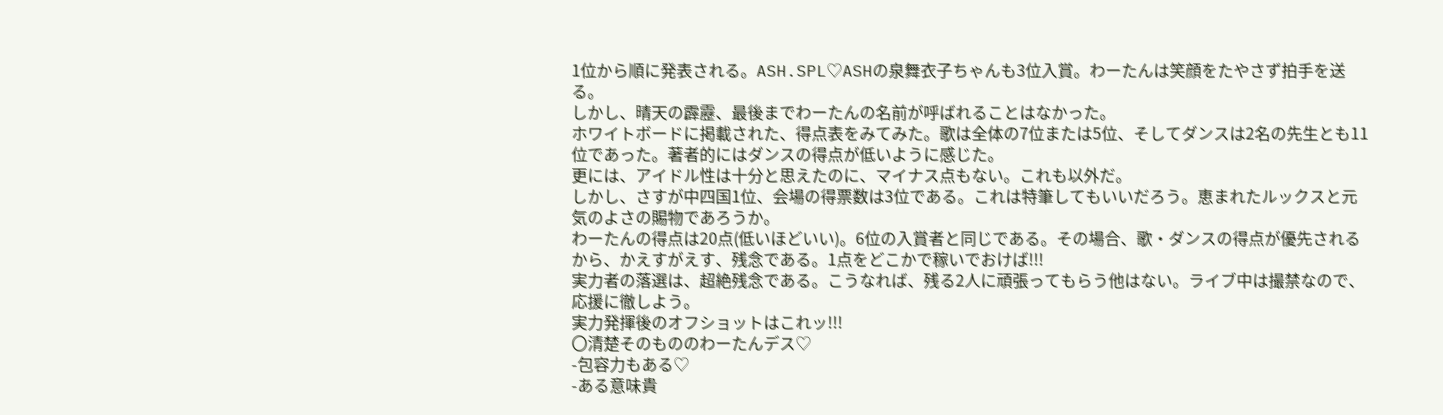1位から順に発表される。ASH.SPL♡ASHの泉舞衣子ちゃんも3位入賞。わーたんは笑顔をたやさず拍手を送る。
しかし、晴天の霹靂、最後までわーたんの名前が呼ばれることはなかった。
ホワイトボードに掲載された、得点表をみてみた。歌は全体の7位または5位、そしてダンスは2名の先生とも11位であった。著者的にはダンスの得点が低いように感じた。
更には、アイドル性は十分と思えたのに、マイナス点もない。これも以外だ。
しかし、さすが中四国1位、会場の得票数は3位である。これは特筆してもいいだろう。恵まれたルックスと元気のよさの賜物であろうか。
わーたんの得点は20点(低いほどいい)。6位の入賞者と同じである。その場合、歌・ダンスの得点が優先されるから、かえすがえす、残念である。1点をどこかで稼いでおけば!!!
実力者の落選は、超絶残念である。こうなれば、残る2人に頑張ってもらう他はない。ライブ中は撮禁なので、応援に徹しよう。
実力発揮後のオフショットはこれッ!!!
〇清楚そのもののわーたんデス♡
-包容力もある♡
-ある意味貴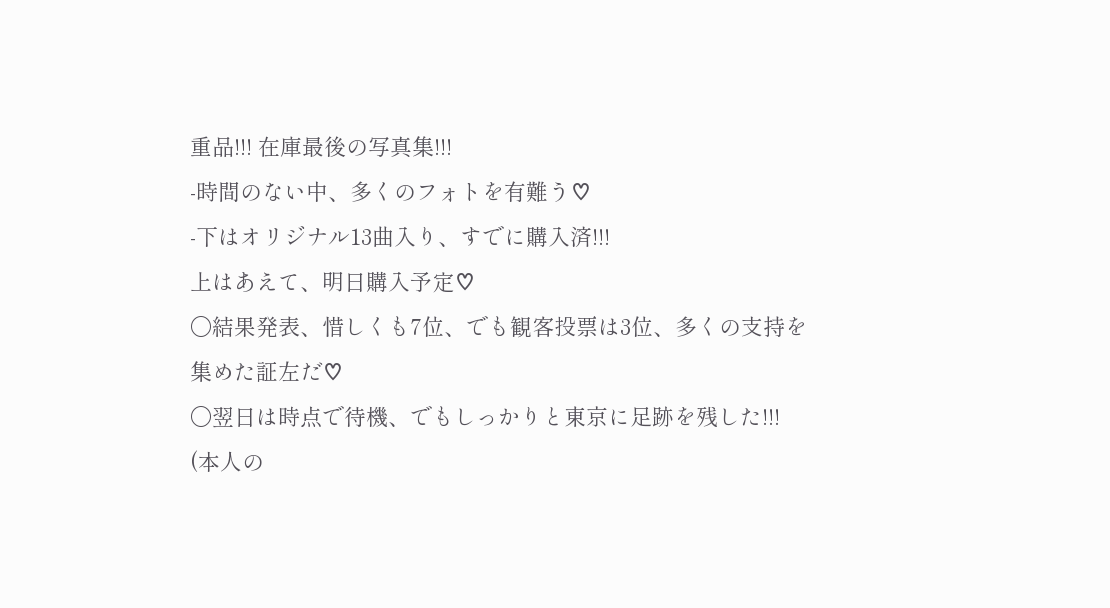重品!!! 在庫最後の写真集!!!
-時間のない中、多くのフォトを有難う♡
-下はオリジナル13曲入り、すでに購入済!!!
上はあえて、明日購入予定♡
〇結果発表、惜しくも7位、でも観客投票は3位、多くの支持を集めた証左だ♡
〇翌日は時点で待機、でもしっかりと東京に足跡を残した!!!
(本人の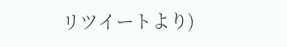リツイートより)